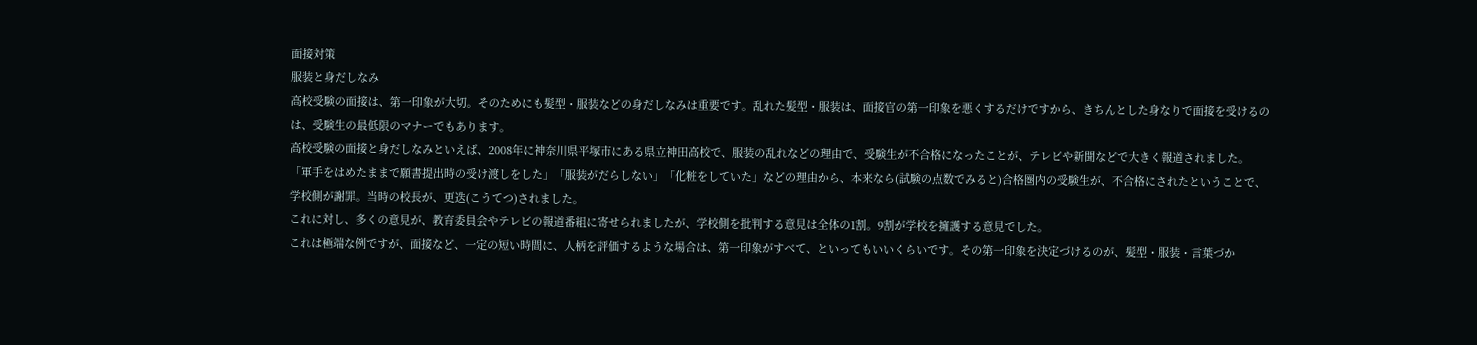面接対策
服装と身だしなみ
高校受験の面接は、第一印象が大切。そのためにも髪型・服装などの身だしなみは重要です。乱れた髪型・服装は、面接官の第一印象を悪くするだけですから、きちんとした身なりで面接を受けるのは、受験生の最低限のマナーでもあります。
高校受験の面接と身だしなみといえば、2008年に神奈川県平塚市にある県立神田高校で、服装の乱れなどの理由で、受験生が不合格になったことが、テレビや新聞などで大きく報道されました。
「軍手をはめたままで願書提出時の受け渡しをした」「服装がだらしない」「化粧をしていた」などの理由から、本来なら(試験の点数でみると)合格圏内の受験生が、不合格にされたということで、学校側が謝罪。当時の校長が、更迭(こうてつ)されました。
これに対し、多くの意見が、教育委員会やテレビの報道番組に寄せられましたが、学校側を批判する意見は全体の1割。9割が学校を擁護する意見でした。
これは極端な例ですが、面接など、一定の短い時間に、人柄を評価するような場合は、第一印象がすべて、といってもいいくらいです。その第一印象を決定づけるのが、髪型・服装・言葉づか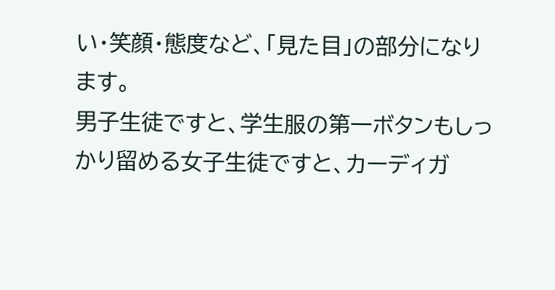い・笑顔・態度など、「見た目」の部分になります。
男子生徒ですと、学生服の第一ボタンもしっかり留める女子生徒ですと、カーディガ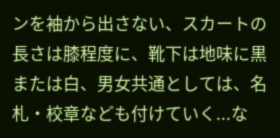ンを袖から出さない、スカートの長さは膝程度に、靴下は地味に黒または白、男女共通としては、名札・校章なども付けていく...な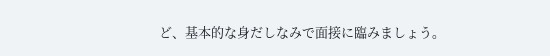ど、基本的な身だしなみで面接に臨みましょう。